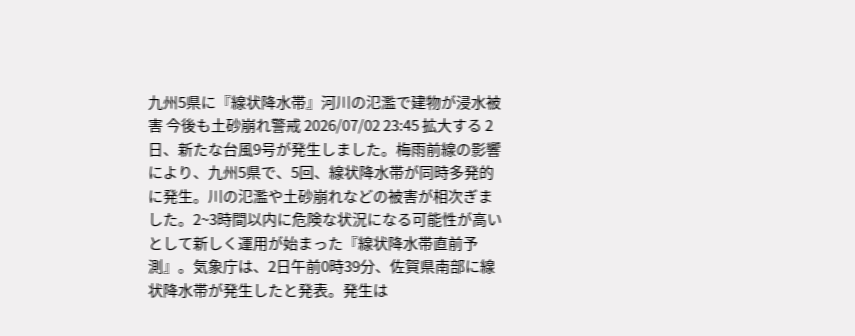九州5県に『線状降水帯』河川の氾濫で建物が浸水被害 今後も土砂崩れ警戒 2026/07/02 23:45 拡大する 2日、新たな台風9号が発生しました。梅雨前線の影響により、九州5県で、5回、線状降水帯が同時多発的に発生。川の氾濫や土砂崩れなどの被害が相次ぎました。2~3時間以内に危険な状況になる可能性が高いとして新しく運用が始まった『線状降水帯直前予測』。気象庁は、2日午前0時39分、佐賀県南部に線状降水帯が発生したと発表。発生は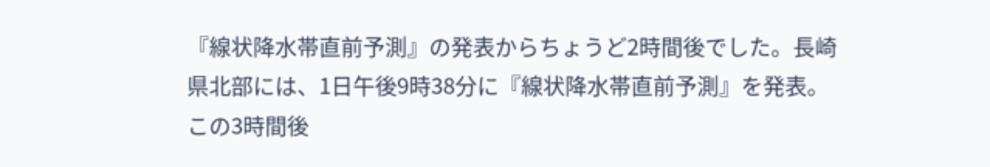『線状降水帯直前予測』の発表からちょうど2時間後でした。長崎県北部には、1日午後9時38分に『線状降水帯直前予測』を発表。この3時間後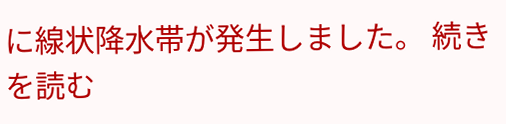に線状降水帯が発生しました。 続きを読む